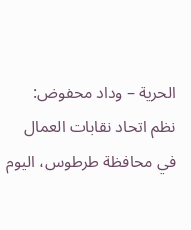الحرية – وداد محفوض:
نظم اتحاد نقابات العمال في محافظة طرطوس، اليوم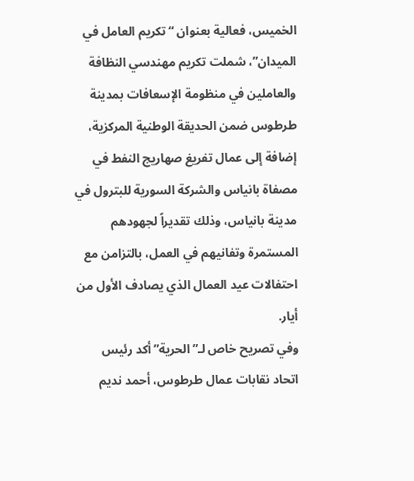الخميس، فعالية بعنوان “تكريم العامل في الميدان”، شملت تكريم مهندسي النظافة والعاملين في منظومة الإسعافات بمدينة طرطوس ضمن الحديقة الوطنية المركزية، إضافة إلى عمال تفريغ صهاريج النفط في مصفاة بانياس والشركة السورية للبترول في مدينة بانياس، وذلك تقديراً لجهودهم المستمرة وتفانيهم في العمل، بالتزامن مع احتفالات عيد العمال الذي يصادف الأول من أيار.
وفي تصريح خاص لـ”الحرية” أكد رئيس اتحاد نقابات عمال طرطوس، أحمد نديم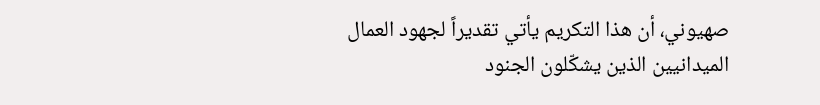صهيوني، أن هذا التكريم يأتي تقديراً لجهود العمال الميدانيين الذين يشكّلون الجنود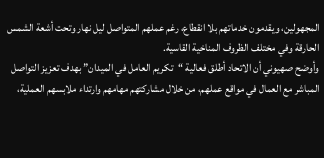المجهولين، ويقدمون خدماتهم بلا انقطاع، رغم عملهم المتواصل ليل نهار وتحت أشعة الشمس الحارقة وفي مختلف الظروف المناخية القاسية.
وأوضح صهيوني أن الاتحاد أطلق فعالية “تكريم العامل في الميدان” بهدف تعزيز التواصل المباشر مع العمال في مواقع عملهم، من خلال مشاركتهم مهامهم وارتداء ملابسهم العملية،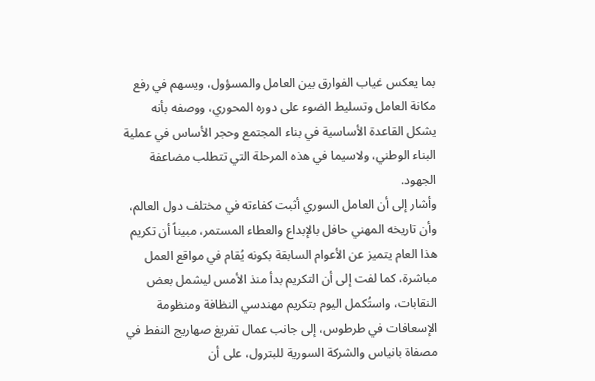بما يعكس غياب الفوارق بين العامل والمسؤول، ويسهم في رفع مكانة العامل وتسليط الضوء على دوره المحوري، ووصفه بأنه يشكل القاعدة الأساسية في بناء المجتمع وحجر الأساس في عملية البناء الوطني، ولاسيما في هذه المرحلة التي تتطلب مضاعفة الجهود.
وأشار إلى أن العامل السوري أثبت كفاءته في مختلف دول العالم، وأن تاريخه المهني حافل بالإبداع والعطاء المستمر، مبيناً أن تكريم هذا العام يتميز عن الأعوام السابقة بكونه يُقام في مواقع العمل مباشرة، كما لفت إلى أن التكريم بدأ منذ الأمس ليشمل بعض النقابات، واستُكمل اليوم بتكريم مهندسي النظافة ومنظومة الإسعافات في طرطوس، إلى جانب عمال تفريغ صهاريج النفط في مصفاة بانياس والشركة السورية للبترول، على أن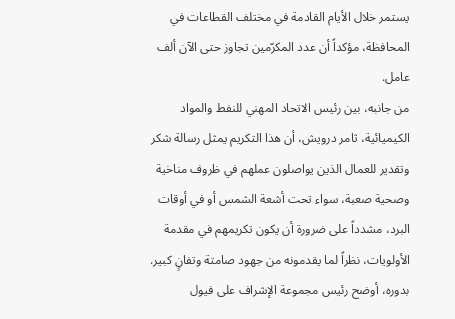يستمر خلال الأيام القادمة في مختلف القطاعات في المحافظة، مؤكداً أن عدد المكرّمين تجاوز حتى الآن ألف عامل.
من جانبه، بين رئيس الاتحاد المهني للنفط والمواد الكيميائية، ثامر درويش، أن هذا التكريم يمثل رسالة شكر وتقدير للعمال الذين يواصلون عملهم في ظروف مناخية وصحية صعبة، سواء تحت أشعة الشمس أو في أوقات البرد، مشدداً على ضرورة أن يكون تكريمهم في مقدمة الأولويات، نظراً لما يقدمونه من جهود صامتة وتفانٍ كبير.
بدوره، أوضح رئيس مجموعة الإشراف على فيول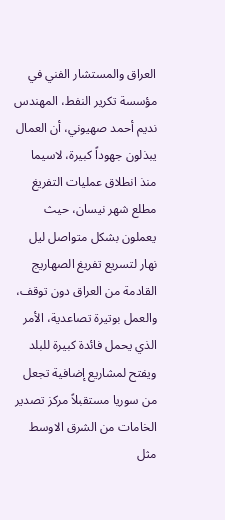العراق والمستشار الفني في مؤسسة تكرير النفط، المهندس نديم أحمد صهيوني، أن العمال يبذلون جهوداً كبيرة، لاسيما منذ انطلاق عمليات التفريغ مطلع شهر نيسان، حيث يعملون بشكل متواصل ليل نهار لتسريع تفريغ الصهاريج القادمة من العراق دون توقف، والعمل بوتيرة تصاعدية، الأمر الذي يحمل فائدة كبيرة للبلد ويفتح لمشاريع إضافية تجعل من سوريا مستقبلاً مركز تصدير الخامات من الشرق الاوسط مثل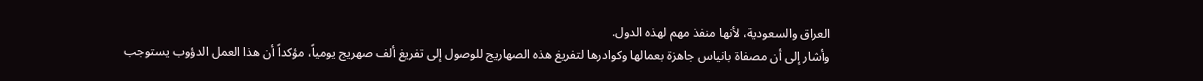العراق والسعودية، لأنها منفذ مهم لهذه الدول.
وأشار إلى أن مصفاة بانياس جاهزة بعمالها وكوادرها لتفريغ هذه الصهاريج للوصول إلى تفريغ ألف صهريج يومياً، مؤكداً أن هذا العمل الدؤوب يستوجب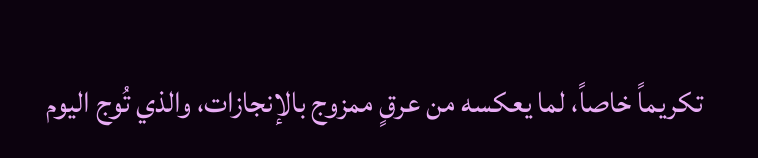تكريماً خاصاً، لما يعكسه من عرقٍ ممزوج بالإنجازات، والذي تُوج اليوم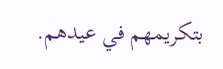بتكريمهم في عيدهم.